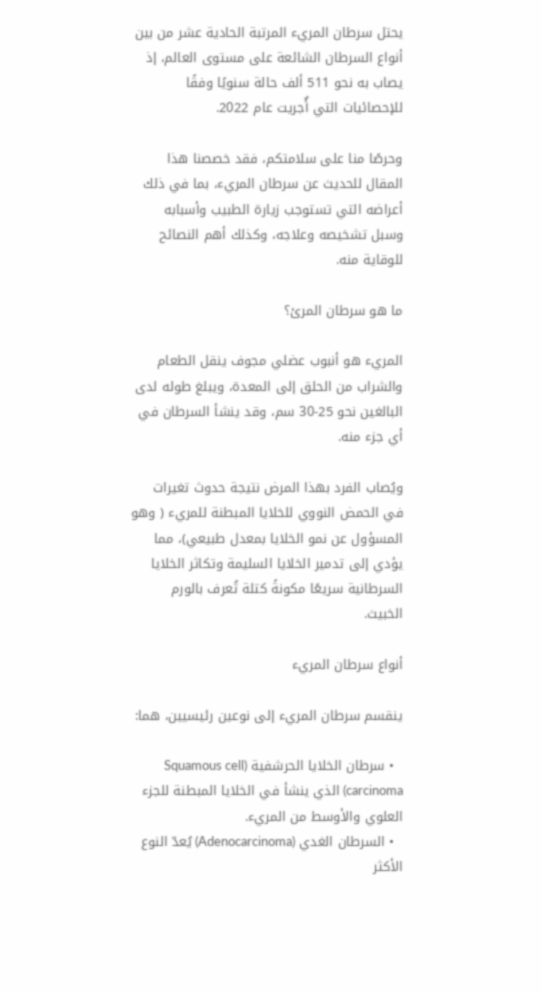يحتل سرطان المريء المرتبة الحادية عشر من بين أنواع السرطان الشائعة على مستوى العالم، إذ يصاب به نحو 511 ألف حالة سنويًا وفقًا للإحصائيات التي أٌجريت عام 2022.

وحرصًا منا على سلامتكم، فقد خصصنا هذا المقال للحديث عن سرطان المريء، بما في ذلك أعراضه التي تستوجب زيارة الطبيب وأسبابه وسبل تشخيصه وعلاجه، وكذلك أهم النصائح للوقاية منه.

ما هو سرطان المرئ؟

المريء هو أنبوب عضلي مجوف ينقل الطعام والشراب من الحلق إلى المعدة، ويبلغ طوله لدى البالغين نحو 25-30 سم، وقد ينشأ السرطان في أي جزء منه.

ويُصاب الفرد بهذا المرض نتيجة حدوث تغيرات في الحمض النووي للخلايا المبطنة للمريء ( وهو المسؤول عن نمو الخلايا بمعدل طبيعي)، مما يؤدي إلى تدمير الخلايا السليمة وتكاثر الخلايا السرطانية سريعًا مكونةً كتلة تُعرف بالورم الخبيث.

أنواع سرطان المريء

ينقسم سرطان المريء إلى نوعين رئيسيين، هما:

  • سرطان الخلايا الحرشفية (Squamous cell carcinoma) الذي ينشأ في الخلايا المبطنة للجزء العلوي والأوسط من المريء.
  • السرطان الغدي (Adenocarcinoma) يُعدّ النوع الأكثر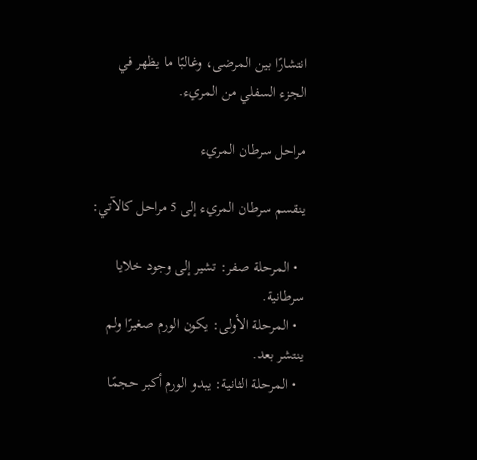انتشارًا بين المرضى، وغالبًا ما يظهر في الجزء السفلي من المريء.

مراحل سرطان المريء

ينقسم سرطان المريء إلى 5 مراحل كالآتي:

  • المرحلة صفر: تشير إلى وجود خلايا سرطانية.
  • المرحلة الأولى: يكون الورم صغيرًا ولم ينتشر بعد.
  • المرحلة الثانية: يبدو الورم أكبر حجمًا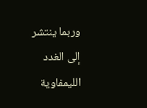وربما ينتشر إلى الغدد الليمفاوية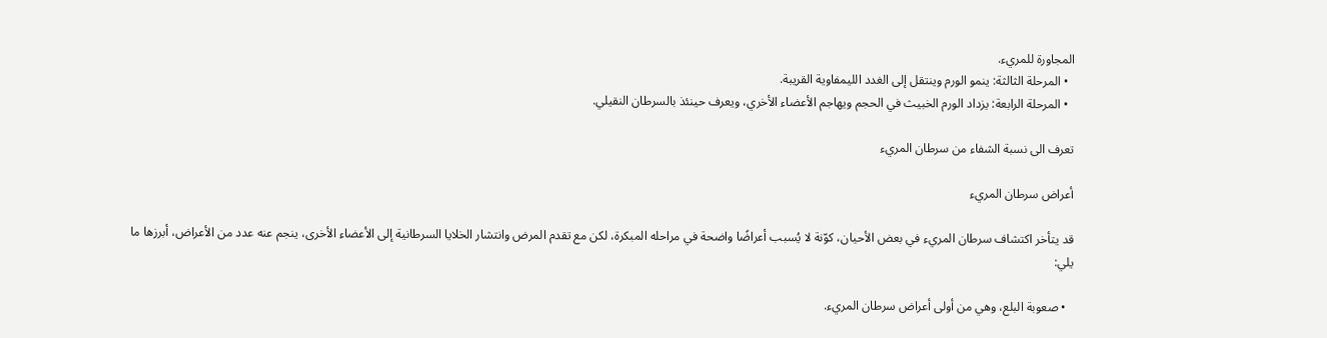المجاورة للمريء.
  • المرحلة الثالثة: ينمو الورم وينتقل إلى الغدد الليمفاوية القريبة.
  • المرحلة الرابعة: يزداد الورم الخبيث في الحجم ويهاجم الأعضاء الأخري، ويعرف حينئذ بالسرطان النقيلي.

تعرف الى نسبة الشفاء من سرطان المريء

أعراض سرطان المريء

قد يتأخر اكتشاف سرطان المريء في بعض الأحيان، كوّنة لا يُسبب أعراضًا واضحة في مراحله المبكرة، لكن مع تقدم المرض وانتشار الخلايا السرطانية إلى الأعضاء الأخرى، ينجم عنه عدد من الأعراض، أبرزها ما يلي:

  • صعوبة البلع، وهي من أولى أعراض سرطان المريء.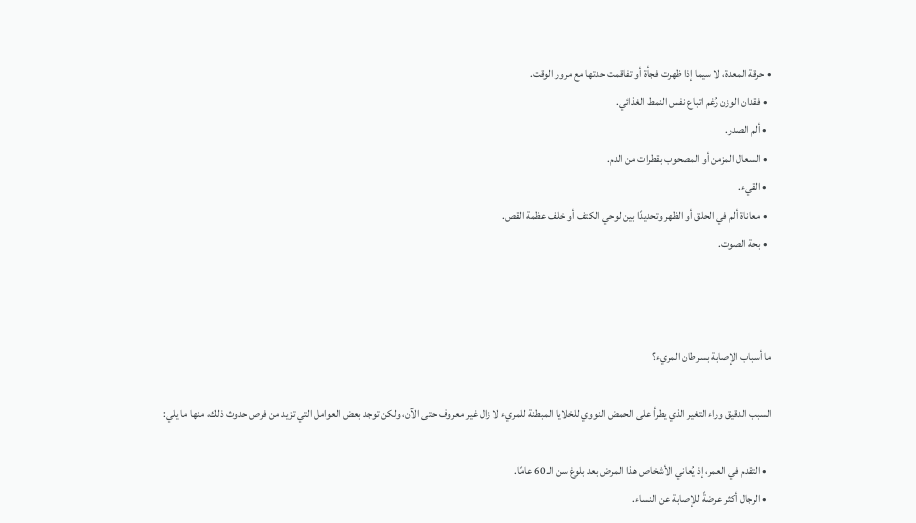• حرقة المعدة، لا سيما إذا ظهرت فجأة أو تفاقمت حدتها مع مرور الوقت.
  • فقدان الوزن رُغم اتباع نفس النمط الغذائي.
  • ألم الصدر.
  • السعال المزمن أو المصحوب بقطرات من الدم.
  • القيء.
  • معاناة ألم في الحلق أو الظهر وتحديدًا بين لوحي الكتف أو خلف عظمة القص.
  • بحة الصوت.



ما أسباب الإصابة بسرطان المريء؟

السبب الدقيق وراء التغير الذي يطرأ على الحمض النووي للخلايا المبطنة للمريء لا زال غير معروف حتى الآن، ولكن توجد بعض العوامل التي تزيد من فرص حدوث ذلك، منها ما يلي:

  • التقدم في العمر، إذ يُعاني الأشخاص هذا المرض بعد بلوغ سن الـ 60 عامًا.
  • الرجال أكثر عرضةً للإصابة عن النساء.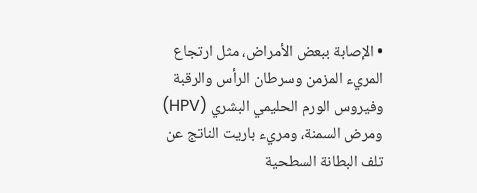• الإصابة ببعض الأمراض، مثل ارتجاع المريء المزمن وسرطان الرأس والرقبة وفيروس الورم الحليمي البشري (HPV) ومرض السمنة، ومريء باريت الناتج عن تلف البطانة السطحية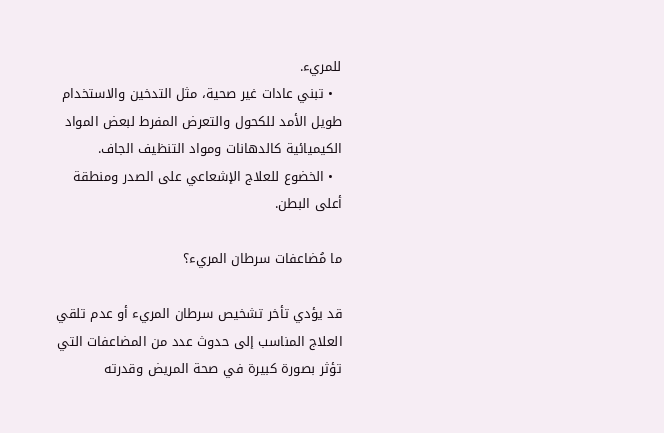للمريء.
  • تبني عادات غير صحية، مثل التدخين والاستخدام طويل الأمد للكحول والتعرض المفرط لبعض المواد الكيميائية كالدهانات ومواد التنظيف الجاف.
  • الخضوع للعلاج الإشعاعي على الصدر ومنطقة أعلى البطن.

ما مُضاعفات سرطان المريء؟

قد يؤدي تأخر تشخيص سرطان المريء أو عدم تلقي العلاج المناسب إلى حدوث عدد من المضاعفات التي تؤثر بصورة كبيرة في صحة المريض وقدرته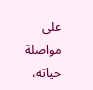على مواصلة حياته،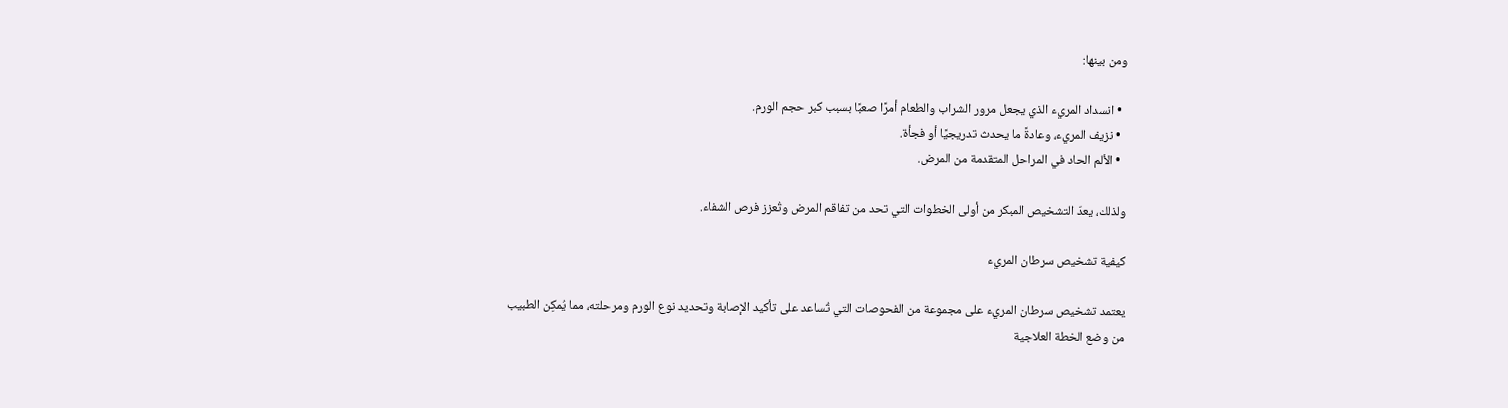ومن بينها:

  • انسداد المريء الذي يجعل مرور الشراب والطعام أمرًا صعبًا بسبب كبر حجم الورم.
  • نزيف المريء، وعادةً ما يحدث تدريجيًا أو فجأة.
  • الألم الحاد في المراحل المتقدمة من المرض.

ولذلك، يعدّ التشخيص المبكر من أولى الخطوات التي تحد من تفاقم المرض وتُعزز فرص الشفاء.

كيفية تشخيص سرطان المريء

يعتمد تشخيص سرطان المريء على مجموعة من الفحوصات التي تُساعد على تأكيد الإصابة وتحديد نوع الورم ومرحلته، مما يُمكِن الطبيب من وضع الخطة العلاجية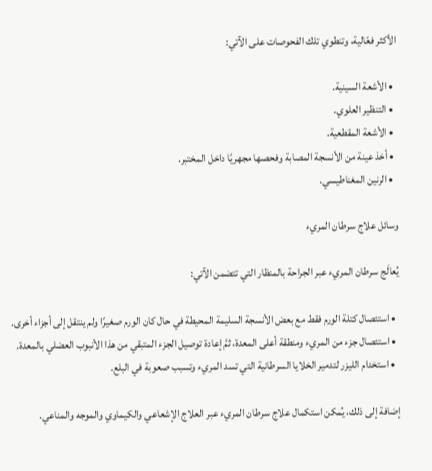الأكثر فعّالية، وتنطوي تلك الفحوصات على الآتي:

  • الأشعة السينية.
  • التنظير العلوي.
  • الأشعة المقطعية.
  • أخذ عينة من الأنسجة المصابة وفحصها مجهريًا داخل المختبر.
  • الرنين المغناطيسي.

وسائل علاج سرطان المريء

يُعالَج سرطان المريء عبر الجراحة بالمنظار التي تتضمن الآتي:

  • استئصال كتلة الورم فقط مع بعض الأنسجة السليمة المحيطة في حال كان الورم صغيرًا ولم ينتقل إلى أجزاء أخرى.
  • استئصال جزء من المريء ومنطقة أعلى المعدة، ثمَّ إعادة توصيل الجزء المتبقي من هذا الأنبوب العضلي بالمعدة.
  • استخدام الليزر لتدمير الخلايا السرطانية التي تسد المريء وتسبب صعوبة في البلع.

إضافة إلى ذلك، يُمكن استكمال علاج سرطان المريء عبر العلاج الإشعاعي والكيماوي والموجه والمناعي.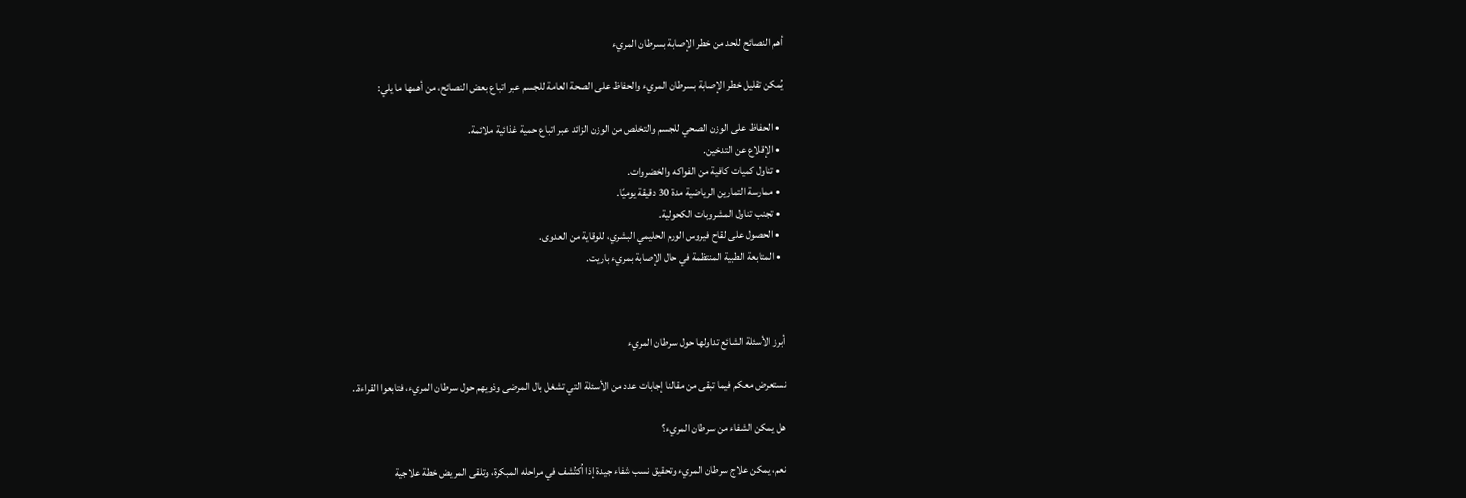أهم النصائح للحد من خطر الإصابة بسرطان المريء

يُمكن تقليل خطر الإصابة بسرطان المريء والحفاظ على الصحة العامة للجسم عبر اتباع بعض النصائح، من أهمها ما يلي:

  • الحفاظ على الوزن الصحي للجسم والتخلص من الوزن الزائد عبر اتباع حمية غذائية ملائمة.
  • الإقلاع عن التدخين.
  • تناول كميات كافية من الفواكه والخضروات.
  • ممارسة التمارين الرياضية مدة 30 دقيقة يوميًا.
  • تجنب تناول المشروبات الكحولية.
  • الحصول على لقاح فيروس الورم الحليمي البشري، للوقاية من العدوى.
  • المتابعة الطبية المنتظمة في حال الإصابة بمريء باريت.



أبرز الأسئلة الشائع تداولها حول سرطان المريء

نستعرض معكم فيما تبقى من مقالنا إجابات عدد من الأسئلة التي تشغل بال المرضى وذويهم حول سرطان المريء، فتابعوا القراءة..

هل يمكن الشفاء من سرطان المريء؟

نعم، يمكن علاج سرطان المريء وتحقيق نسب شفاء جيدة إذا اُكتُشف في مراحله المبكرة، وتلقى المريض خطة علاجية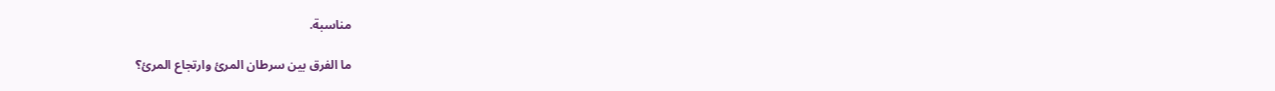مناسبة.

ما الفرق بين سرطان المرئ وارتجاع المرئ؟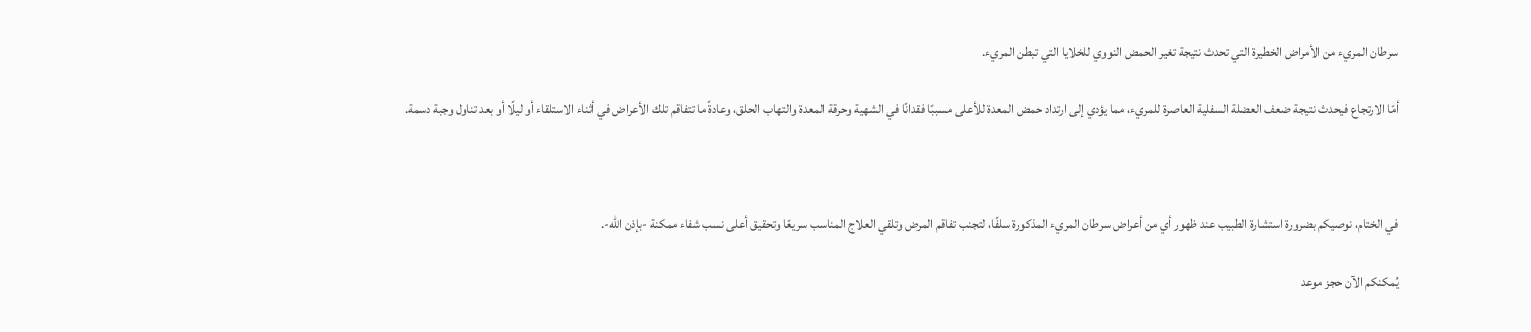سرطان المريء من الأمراض الخطيرة التي تحدث نتيجة تغير الحمض النووي للخلايا التي تبطن المريء.

أمّا الارتجاع فيحدث نتيجة ضعف العضلة السفلية العاصرة للمريء، مما يؤدي إلى ارتداد حمض المعدة للأعلى مسببًا فقدانًا في الشهية وحرقة المعدة والتهاب الحلق، وعادةً ما تتفاقم تلك الأعراض في أثناء الاستلقاء أو ليلًا أو بعد تناول وجبة دسمة.



في الختام، نوصيكم بضرورة استشارة الطبيب عند ظهور أي من أعراض سرطان المريء المذكورة سلفًا، لتجنب تفاقم المرض وتلقي العلاج المناسب سريعًا وتحقيق أعلى نسب شفاء ممكنة -بإذن الله-.

يُمكنكم الآن حجز موعد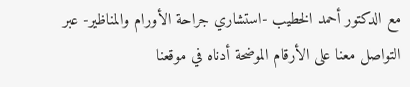مع الدكتور أحمد الخطيب -استشاري جراحة الأورام والمناظير- عبر التواصل معنا على الأرقام الموضحة أدناه في موقعنا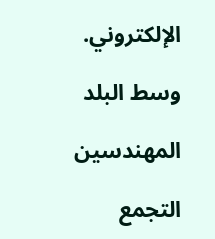الإلكتروني.

وسط البلد

المهندسين

التجمع